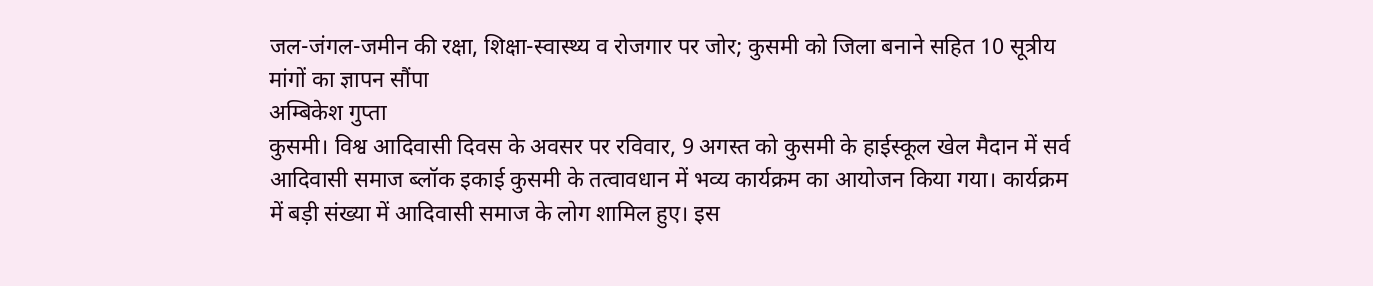जल-जंगल-जमीन की रक्षा, शिक्षा-स्वास्थ्य व रोजगार पर जोर; कुसमी को जिला बनाने सहित 10 सूत्रीय मांगों का ज्ञापन सौंपा
अम्बिकेश गुप्ता
कुसमी। विश्व आदिवासी दिवस के अवसर पर रविवार, 9 अगस्त को कुसमी के हाईस्कूल खेल मैदान में सर्व आदिवासी समाज ब्लॉक इकाई कुसमी के तत्वावधान में भव्य कार्यक्रम का आयोजन किया गया। कार्यक्रम में बड़ी संख्या में आदिवासी समाज के लोग शामिल हुए। इस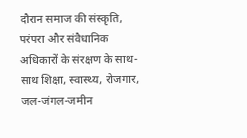दौरान समाज की संस्कृति, परंपरा और संवैधानिक अधिकारों के संरक्षण के साथ-साथ शिक्षा, स्वास्थ्य, रोजगार, जल-जंगल-जमीन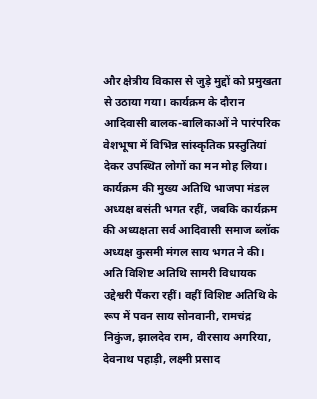और क्षेत्रीय विकास से जुड़े मुद्दों को प्रमुखता से उठाया गया। कार्यक्रम के दौरान आदिवासी बालक-बालिकाओं ने पारंपरिक वेशभूषा में विभिन्न सांस्कृतिक प्रस्तुतियां देकर उपस्थित लोगों का मन मोह लिया।
कार्यक्रम की मुख्य अतिथि भाजपा मंडल अध्यक्ष बसंती भगत रहीं, जबकि कार्यक्रम की अध्यक्षता सर्व आदिवासी समाज ब्लॉक अध्यक्ष कुसमी मंगल साय भगत ने की। अति विशिष्ट अतिथि सामरी विधायक उद्देश्वरी पैंकरा रहीं। वहीं विशिष्ट अतिथि के रूप में पवन साय सोनवानी, रामचंद्र निकुंज, झालदेव राम, वीरसाय अगरिया, देवनाथ पहाड़ी, लक्ष्मी प्रसाद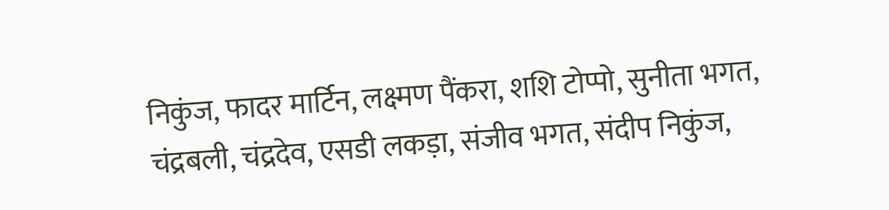निकुंज, फादर मार्टिन, लक्ष्मण पैंकरा, शशि टोप्पो, सुनीता भगत, चंद्रबली, चंद्रदेव, एसडी लकड़ा, संजीव भगत, संदीप निकुंज,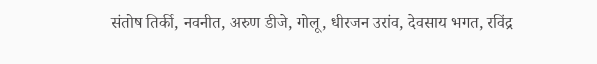संतोष तिर्की, नवनीत, अरुण डीजे, गोलू, धीरजन उरांव, देवसाय भगत, रविंद्र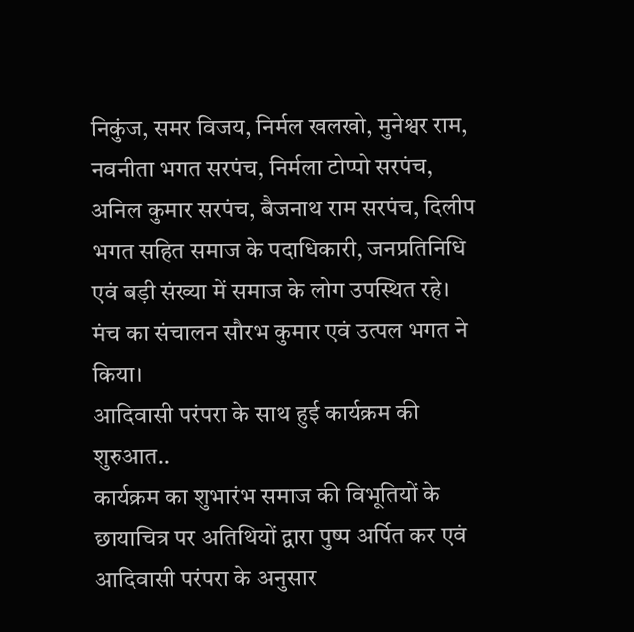निकुंज, समर विजय, निर्मल खलखो, मुनेश्वर राम, नवनीता भगत सरपंच, निर्मला टोप्पो सरपंच, अनिल कुमार सरपंच, बैजनाथ राम सरपंच, दिलीप भगत सहित समाज के पदाधिकारी, जनप्रतिनिधि एवं बड़ी संख्या में समाज के लोग उपस्थित रहे। मंच का संचालन सौरभ कुमार एवं उत्पल भगत ने किया।
आदिवासी परंपरा के साथ हुई कार्यक्रम की शुरुआत..
कार्यक्रम का शुभारंभ समाज की विभूतियों के छायाचित्र पर अतिथियों द्वारा पुष्प अर्पित कर एवं आदिवासी परंपरा के अनुसार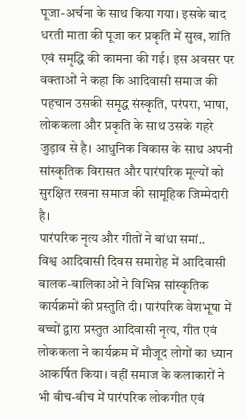पूजा-अर्चना के साथ किया गया। इसके बाद धरती माता की पूजा कर प्रकृति में सुख, शांति एवं समृद्धि की कामना की गई। इस अवसर पर वक्ताओं ने कहा कि आदिवासी समाज की पहचान उसकी समृद्ध संस्कृति, परंपरा, भाषा, लोककला और प्रकृति के साथ उसके गहरे जुड़ाव से है। आधुनिक विकास के साथ अपनी सांस्कृतिक विरासत और पारंपरिक मूल्यों को सुरक्षित रखना समाज की सामूहिक जिम्मेदारी है।
पारंपरिक नृत्य और गीतों ने बांधा समां..
विश्व आदिवासी दिवस समारोह में आदिवासी बालक-बालिकाओं ने विभिन्न सांस्कृतिक कार्यक्रमों की प्रस्तुति दी। पारंपरिक वेशभूषा में बच्चों द्वारा प्रस्तुत आदिवासी नृत्य, गीत एवं लोककला ने कार्यक्रम में मौजूद लोगों का ध्यान आकर्षित किया। वहीं समाज के कलाकारों ने भी बीच-बीच में पारंपरिक लोकगीत एवं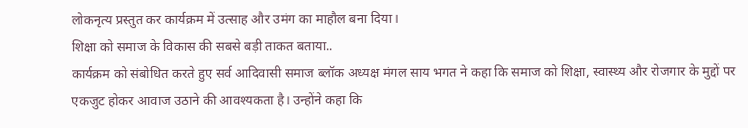लोकनृत्य प्रस्तुत कर कार्यक्रम में उत्साह और उमंग का माहौल बना दिया।
शिक्षा को समाज के विकास की सबसे बड़ी ताकत बताया..
कार्यक्रम को संबोधित करते हुए सर्व आदिवासी समाज ब्लॉक अध्यक्ष मंगल साय भगत ने कहा कि समाज को शिक्षा, स्वास्थ्य और रोजगार के मुद्दों पर एकजुट होकर आवाज उठाने की आवश्यकता है। उन्होंने कहा कि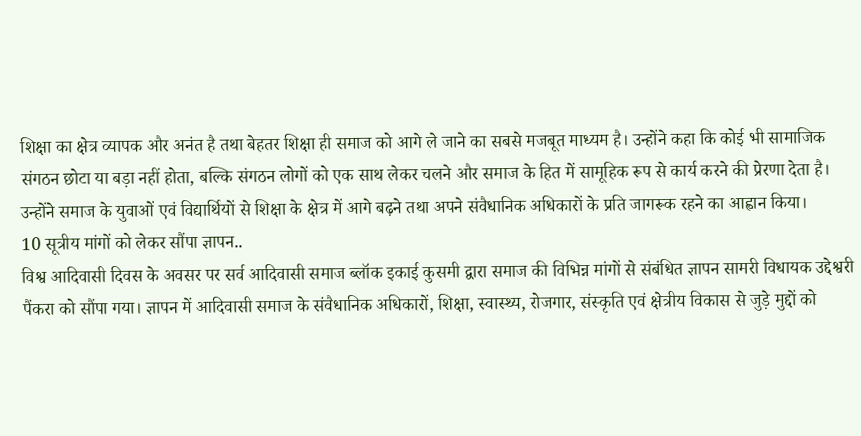शिक्षा का क्षेत्र व्यापक और अनंत है तथा बेहतर शिक्षा ही समाज को आगे ले जाने का सबसे मजबूत माध्यम है। उन्होंने कहा कि कोई भी सामाजिक संगठन छोटा या बड़ा नहीं होता, बल्कि संगठन लोगों को एक साथ लेकर चलने और समाज के हित में सामूहिक रूप से कार्य करने की प्रेरणा देता है। उन्होंने समाज के युवाओं एवं विद्यार्थियों से शिक्षा के क्षेत्र में आगे बढ़ने तथा अपने संवैधानिक अधिकारों के प्रति जागरूक रहने का आह्वान किया।
10 सूत्रीय मांगों को लेकर सौंपा ज्ञापन..
विश्व आदिवासी दिवस के अवसर पर सर्व आदिवासी समाज ब्लॉक इकाई कुसमी द्वारा समाज की विभिन्न मांगों से संबंधित ज्ञापन सामरी विधायक उद्देश्वरी पैंकरा को सौंपा गया। ज्ञापन में आदिवासी समाज के संवैधानिक अधिकारों, शिक्षा, स्वास्थ्य, रोजगार, संस्कृति एवं क्षेत्रीय विकास से जुड़े मुद्दों को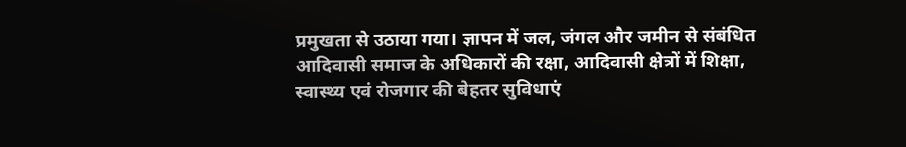प्रमुखता से उठाया गया। ज्ञापन में जल, जंगल और जमीन से संबंधित आदिवासी समाज के अधिकारों की रक्षा, आदिवासी क्षेत्रों में शिक्षा, स्वास्थ्य एवं रोजगार की बेहतर सुविधाएं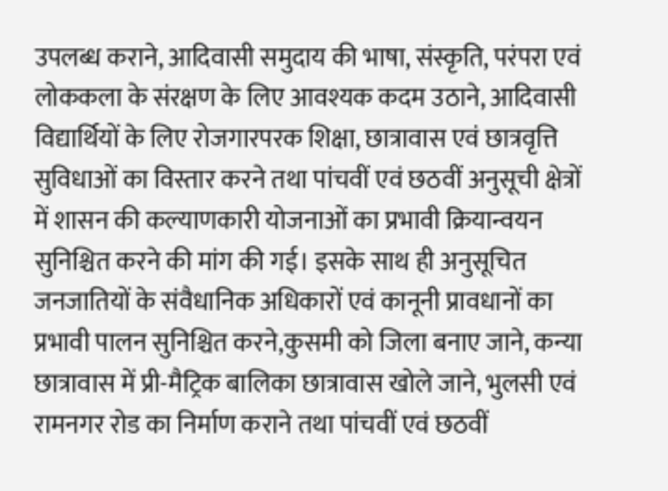उपलब्ध कराने, आदिवासी समुदाय की भाषा, संस्कृति, परंपरा एवं लोककला के संरक्षण के लिए आवश्यक कदम उठाने, आदिवासी विद्यार्थियों के लिए रोजगारपरक शिक्षा, छात्रावास एवं छात्रवृत्ति सुविधाओं का विस्तार करने तथा पांचवीं एवं छठवीं अनुसूची क्षेत्रों में शासन की कल्याणकारी योजनाओं का प्रभावी क्रियान्वयन सुनिश्चित करने की मांग की गई। इसके साथ ही अनुसूचित जनजातियों के संवैधानिक अधिकारों एवं कानूनी प्रावधानों का प्रभावी पालन सुनिश्चित करने,कुसमी को जिला बनाए जाने, कन्या छात्रावास में प्री-मैट्रिक बालिका छात्रावास खोले जाने, भुलसी एवं रामनगर रोड का निर्माण कराने तथा पांचवीं एवं छठवीं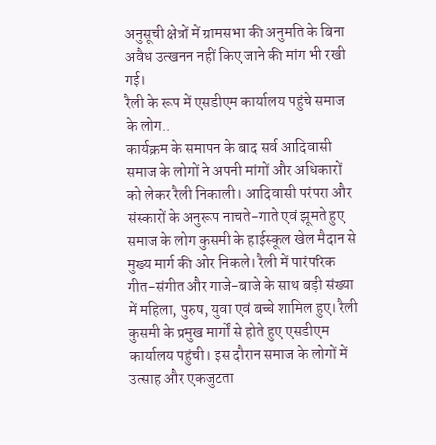अनुसूची क्षेत्रों में ग्रामसभा की अनुमति के बिना अवैध उत्खनन नहीं किए जाने की मांग भी रखी गई।
रैली के रूप में एसडीएम कार्यालय पहुंचे समाज के लोग..
कार्यक्रम के समापन के बाद सर्व आदिवासी समाज के लोगों ने अपनी मांगों और अधिकारों को लेकर रैली निकाली। आदिवासी परंपरा और संस्कारों के अनुरूप नाचते-गाते एवं झूमते हुए समाज के लोग कुसमी के हाईस्कूल खेल मैदान से मुख्य मार्ग की ओर निकले। रैली में पारंपरिक गीत-संगीत और गाजे-बाजे के साथ बड़ी संख्या में महिला, पुरुष, युवा एवं बच्चे शामिल हुए। रैली कुसमी के प्रमुख मार्गों से होते हुए एसडीएम कार्यालय पहुंची। इस दौरान समाज के लोगों में उत्साह और एकजुटता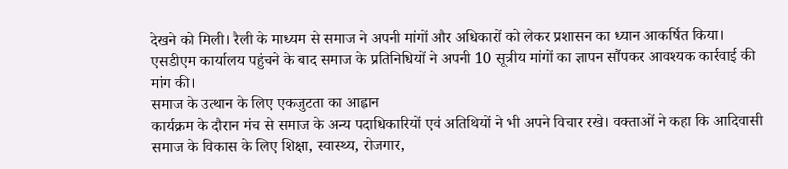देखने को मिली। रैली के माध्यम से समाज ने अपनी मांगों और अधिकारों को लेकर प्रशासन का ध्यान आकर्षित किया। एसडीएम कार्यालय पहुंचने के बाद समाज के प्रतिनिधियों ने अपनी 10 सूत्रीय मांगों का ज्ञापन सौंपकर आवश्यक कार्रवाई की मांग की।
समाज के उत्थान के लिए एकजुटता का आह्वान
कार्यक्रम के दौरान मंच से समाज के अन्य पदाधिकारियों एवं अतिथियों ने भी अपने विचार रखे। वक्ताओं ने कहा कि आदिवासी समाज के विकास के लिए शिक्षा, स्वास्थ्य, रोजगार,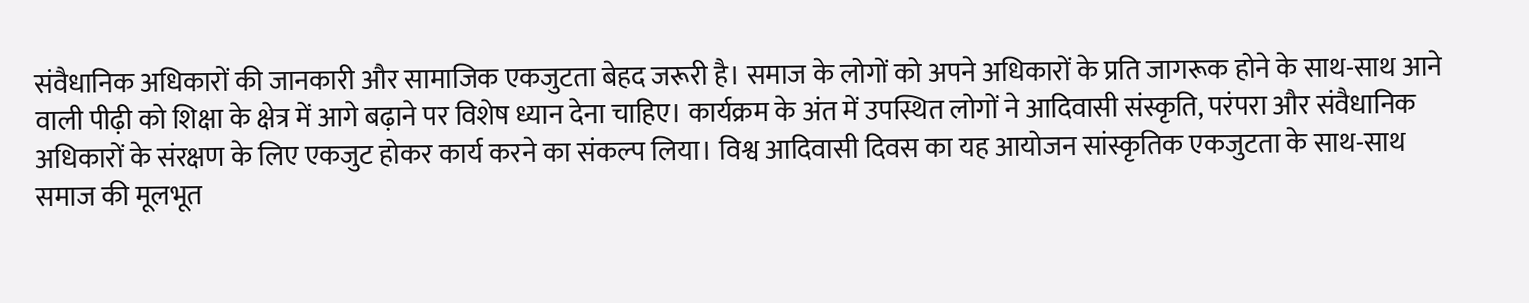संवैधानिक अधिकारों की जानकारी और सामाजिक एकजुटता बेहद जरूरी है। समाज के लोगों को अपने अधिकारों के प्रति जागरूक होने के साथ-साथ आने वाली पीढ़ी को शिक्षा के क्षेत्र में आगे बढ़ाने पर विशेष ध्यान देना चाहिए। कार्यक्रम के अंत में उपस्थित लोगों ने आदिवासी संस्कृति, परंपरा और संवैधानिक अधिकारों के संरक्षण के लिए एकजुट होकर कार्य करने का संकल्प लिया। विश्व आदिवासी दिवस का यह आयोजन सांस्कृतिक एकजुटता के साथ-साथ समाज की मूलभूत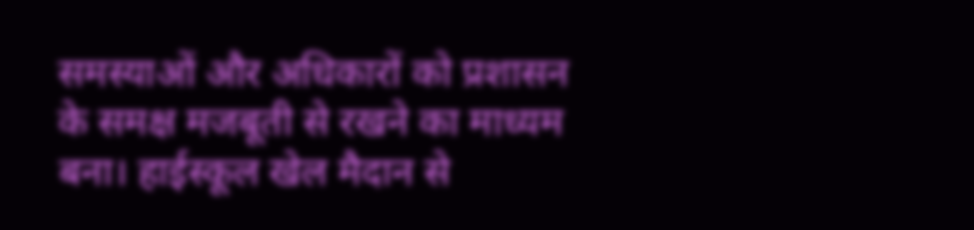समस्याओं और अधिकारों को प्रशासन के समक्ष मजबूती से रखने का माध्यम बना। हाईस्कूल खेल मैदान से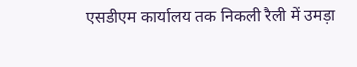एसडीएम कार्यालय तक निकली रैली में उमड़ा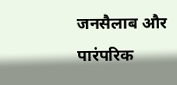जनसैलाब और पारंपरिक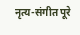नृत्य-संगीत पूरे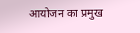आयोजन का प्रमुख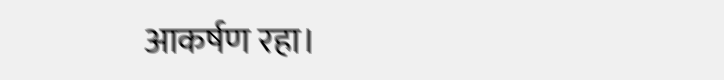आकर्षण रहा।